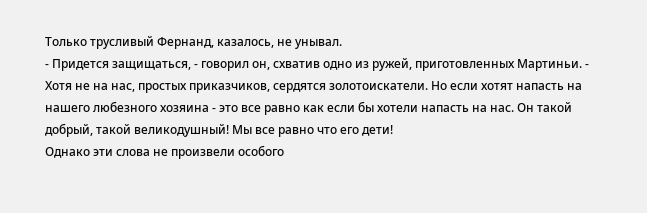Только трусливый Фернанд, казалось, не унывал.
- Придется защищаться, - говорил он, схватив одно из ружей, приготовленных Мартиньи. - Хотя не на нас, простых приказчиков, сердятся золотоискатели. Но если хотят напасть на нашего любезного хозяина - это все равно как если бы хотели напасть на нас. Он такой добрый, такой великодушный! Мы все равно что его дети!
Однако эти слова не произвели особого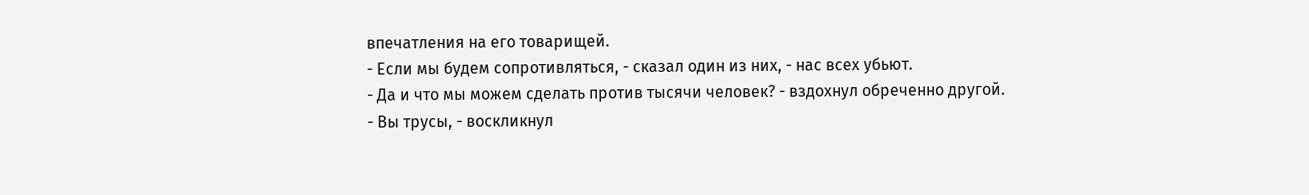впечатления на его товарищей.
- Если мы будем сопротивляться, - сказал один из них, - нас всех убьют.
- Да и что мы можем сделать против тысячи человек? - вздохнул обреченно другой.
- Вы трусы, - воскликнул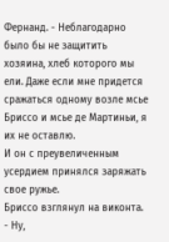Фернанд. - Неблагодарно было бы не защитить хозяина, хлеб которого мы ели. Даже если мне придется сражаться одному возле мсье Бриссо и мсье де Мартиньи, я их не оставлю.
И он с преувеличенным усердием принялся заряжать свое ружье.
Бриссо взглянул на виконта.
- Ну,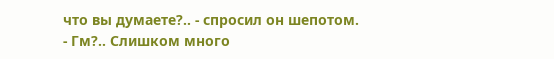что вы думаете?.. - спросил он шепотом.
- Гм?.. Слишком много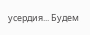усердия... Будем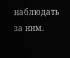наблюдать за ним.